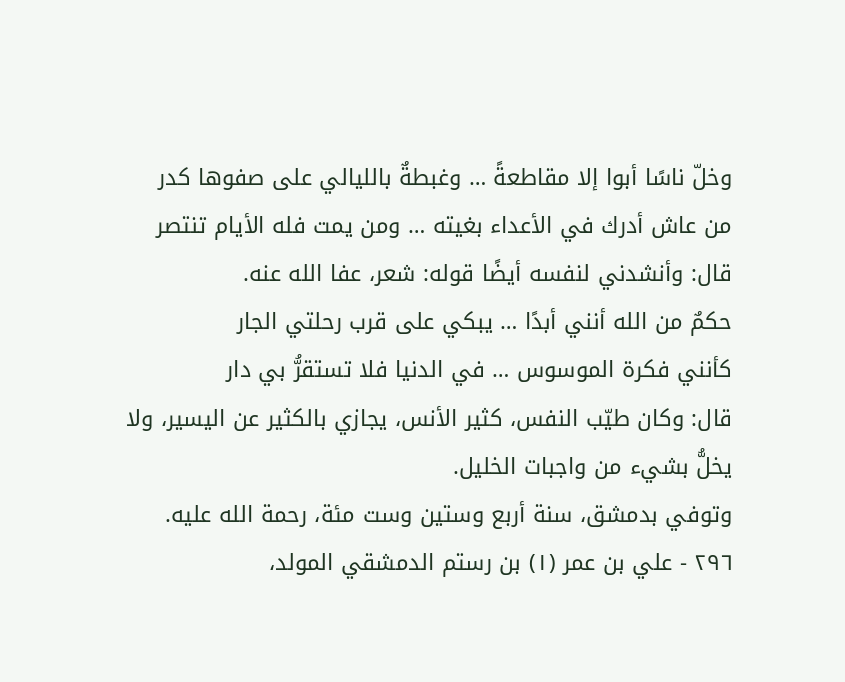وخلّ ناسًا أبوا إلا مقاطعةً … وغبطةٌ بالليالي على صفوها كدر
من عاش أدرك في الأعداء بغيته … ومن يمت فله الأيام تنتصر
قال: وأنشدني لنفسه أيضًا قوله: شعر، عفا الله عنه.
حكمٌ من الله أنني أبدًا … يبكي على قرب رحلتي الجار
كأنني فكرة الموسوس … في الدنيا فلا تستقرُّ بي دار
قال: وكان طيّب النفس، كثير الأنس، يجازي بالكثير عن اليسير، ولا يخلُّ بشيء من واجبات الخليل.
وتوفي بدمشق، سنة أربع وستين وست مئة، رحمة الله عليه.
٢٩٦ - علي بن عمر (١) بن رستم الدمشقي المولد،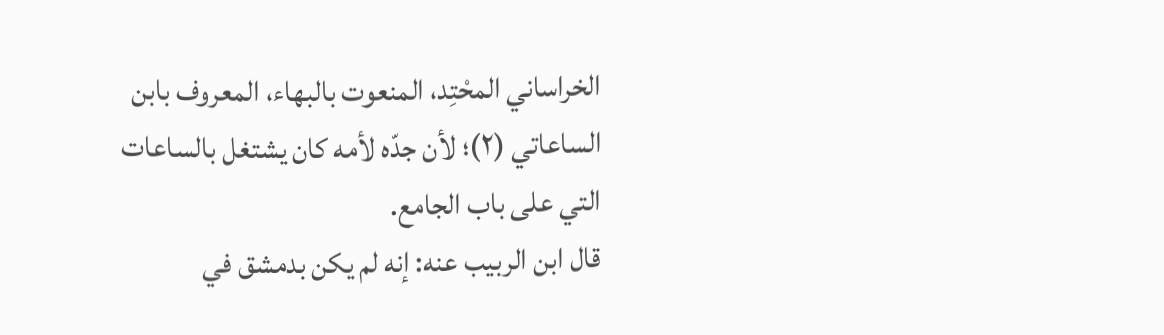الخراساني المحْتِد، المنعوت بالبهاء، المعروف بابن الساعاتي (٢)؛ لأن جدّه لأمه كان يشتغل بالساعات التي على باب الجامع.
قال ابن الربيب عنه: إنه لم يكن بدمشق في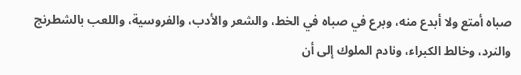صباه أمتع ولا أبدع منه، وبرع في صباه في الخط، والشعر والأدب، والفروسية، واللعب بالشطرنج والنرد، وخالط الكبراء، ونادم الملوك إلى أن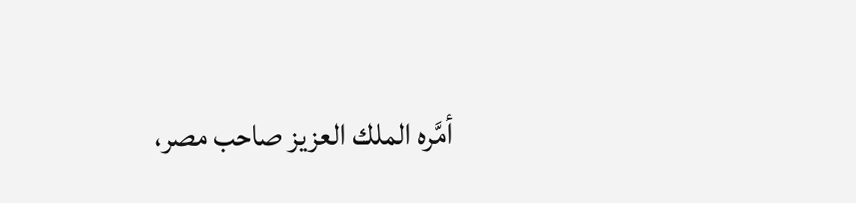أمَّره الملك العزيز صاحب مصر،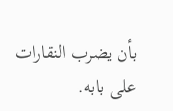بأن يضرب النقارات على بابه.